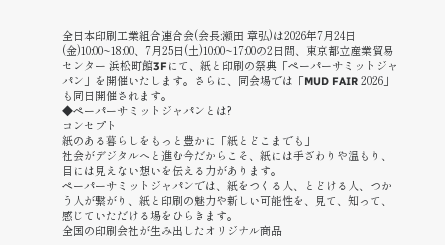全日本印刷工業組合連合会(会長:瀬田 章弘)は2026年7月24日(金)10:00~18:00、7月25日(土)10:00~17:00の2日間、東京都立産業貿易センター 浜松町館3Fにて、紙と印刷の祭典「ペーパーサミットジャパン」を開催いたします。さらに、同会場では「MUD FAIR 2026」も同日開催されます。
◆ペーパーサミットジャパンとは?
コンセプト
紙のある暮らしをもっと豊かに「紙とどこまでも」
社会がデジタルへと進む今だからこそ、紙には手ざわりや温もり、目には見えない想いを伝える力があります。
ペーパーサミットジャパンでは、紙をつくる人、とどける人、つかう人が繋がり、紙と印刷の魅力や新しい可能性を、見て、知って、感じていただける場をひらきます。
全国の印刷会社が生み出したオリジナル商品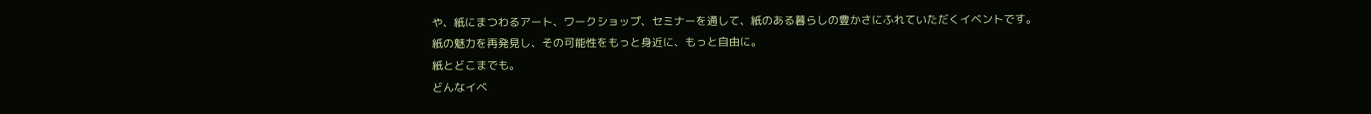や、紙にまつわるアート、ワークショップ、セミナーを通して、紙のある暮らしの豊かさにふれていただくイベントです。
紙の魅力を再発見し、その可能性をもっと身近に、もっと自由に。
紙とどこまでも。
どんなイベ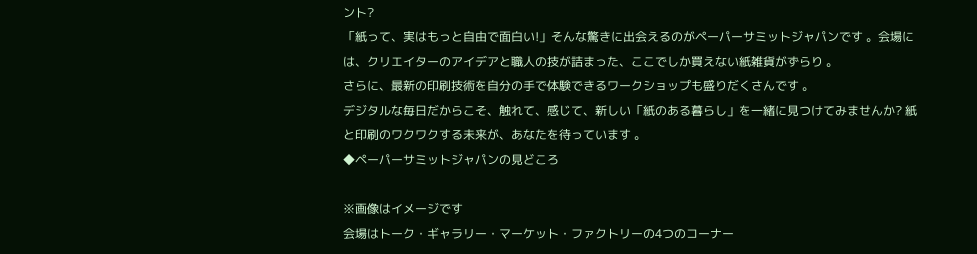ント?
「紙って、実はもっと自由で面白い!」そんな驚きに出会えるのがペーパーサミットジャパンです 。会場には、クリエイターのアイデアと職人の技が詰まった、ここでしか買えない紙雑貨がずらり 。
さらに、最新の印刷技術を自分の手で体験できるワークショップも盛りだくさんです 。
デジタルな毎日だからこそ、触れて、感じて、新しい「紙のある暮らし」を一緒に見つけてみませんか? 紙と印刷のワクワクする未来が、あなたを待っています 。
◆ペーパーサミットジャパンの見どころ

※画像はイメージです
会場はトーク・ギャラリー・マーケット・ファクトリーの4つのコーナー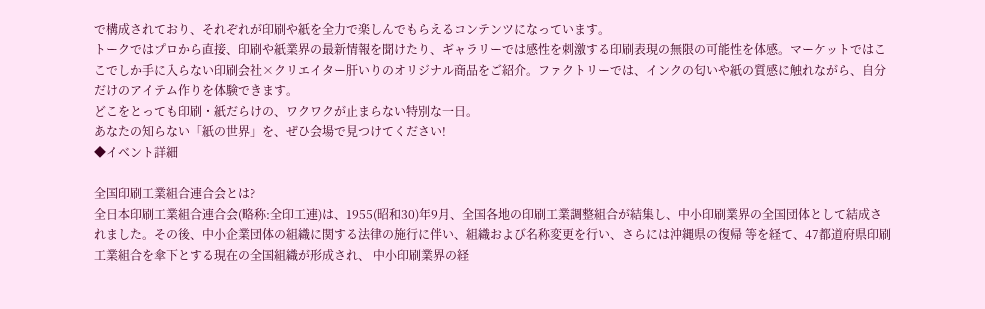で構成されており、それぞれが印刷や紙を全力で楽しんでもらえるコンテンツになっています。
トークではプロから直接、印刷や紙業界の最新情報を聞けたり、ギャラリーでは感性を刺激する印刷表現の無限の可能性を体感。マーケットではここでしか手に入らない印刷会社×クリエイター肝いりのオリジナル商品をご紹介。ファクトリーでは、インクの匂いや紙の質感に触れながら、自分だけのアイテム作りを体験できます。
どこをとっても印刷・紙だらけの、ワクワクが止まらない特別な一日。
あなたの知らない「紙の世界」を、ぜひ会場で見つけてください!
◆イベント詳細

全国印刷工業組合連合会とは?
全日本印刷工業組合連合会(略称:全印工連)は、1955(昭和30)年9月、全国各地の印刷工業調整組合が結集し、中小印刷業界の全国団体として結成されました。その後、中小企業団体の組織に関する法律の施行に伴い、組織および名称変更を行い、さらには沖縄県の復帰 等を経て、47都道府県印刷工業組合を傘下とする現在の全国組織が形成され、 中小印刷業界の経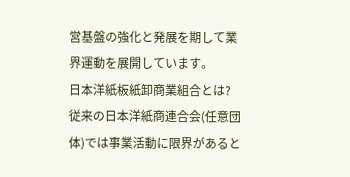営基盤の強化と発展を期して業界運動を展開しています。
日本洋紙板紙卸商業組合とは?
従来の日本洋紙商連合会(任意団体)では事業活動に限界があると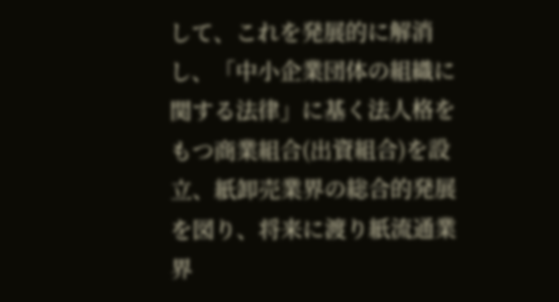して、これを発展的に解消し、「中小企業団体の組織に関する法律」に基く法人格をもつ商業組合(出資組合)を設立、紙卸売業界の総合的発展を図り、将来に渡り紙流通業界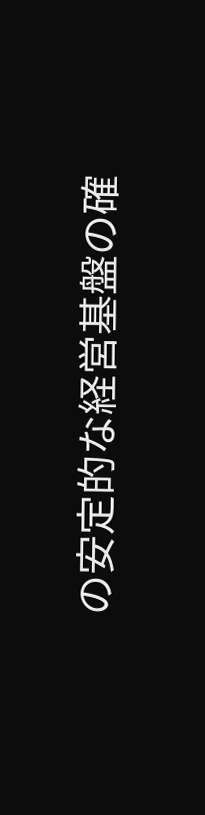の安定的な経営基盤の確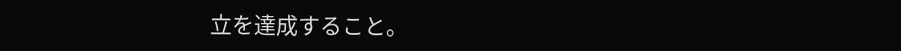立を達成すること。